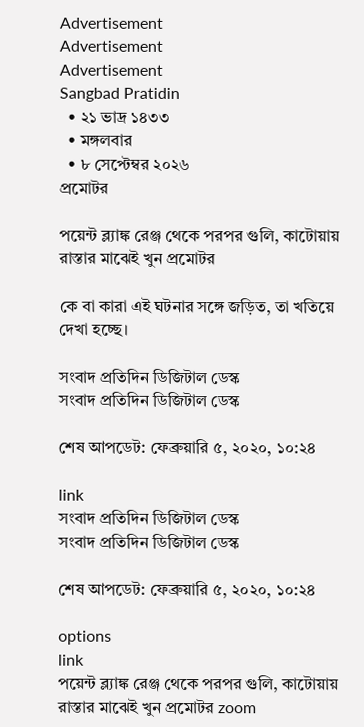Advertisement
Advertisement
Advertisement
Sangbad Pratidin
  • ২১ ভাদ্র ১৪৩৩
  • মঙ্গলবার
  • ৮ সেপ্টেম্বর ২০২৬
প্রমোটর

পয়েন্ট ব্ল্যাঙ্ক রেঞ্জ থেকে পরপর গুলি, কাটোয়ায় রাস্তার মাঝেই খুন প্রমোটর

কে বা কারা এই ঘটনার সঙ্গে জড়িত, তা খতিয়ে দেখা হচ্ছে।

সংবাদ প্রতিদিন ডিজিটাল ডেস্ক
সংবাদ প্রতিদিন ডিজিটাল ডেস্ক

শেষ আপডেট: ফেব্রুয়ারি ৫, ২০২০, ১০:২৪

link
সংবাদ প্রতিদিন ডিজিটাল ডেস্ক
সংবাদ প্রতিদিন ডিজিটাল ডেস্ক

শেষ আপডেট: ফেব্রুয়ারি ৫, ২০২০, ১০:২৪

options
link
পয়েন্ট ব্ল্যাঙ্ক রেঞ্জ থেকে পরপর গুলি, কাটোয়ায় রাস্তার মাঝেই খুন প্রমোটর zoom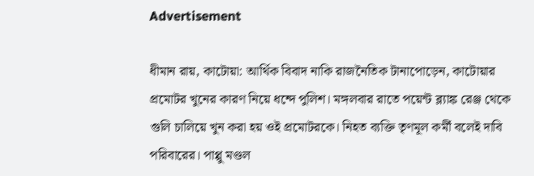Advertisement

ধীমান রায়, কাটোয়া: আর্থিক বিবাদ নাকি রাজনৈতিক টানাপোড়েন, কাটোয়ার প্রমোটর খুনের কারণ নিয়ে ধন্দে পুলিশ। মঙ্গলবার রাতে পয়েন্ট ব্ল্যাঙ্ক রেঞ্জ থেকে গুলি চালিয়ে খুন করা হয় ওই প্রমোটরকে। নিহত ব্যক্তি তৃণমূল কর্মী বলেই দাবি পরিবারের। পাপ্পু মণ্ডল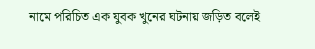নামে পরিচিত এক যুবক খুনের ঘটনায় জড়িত বলেই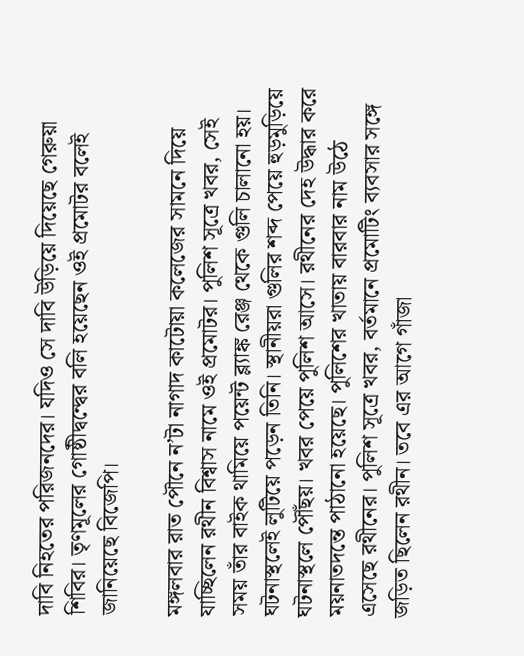দাবি নিহতের পরিজনদের। যদিও সে দাবি উড়িয়ে দিয়েছে গেরুয়া শিবির। তৃণমূলের গোষ্ঠীদ্বন্দ্বের বলি হয়েছেন ওই প্রমোটর বলেই জানিয়েছে বিজেপি।

মঙ্গলবার রাত পৌনে ন’টা নাগাদ কাটোয়া কলেজের সামনে দিয়ে যাচ্ছিলেন রথীন বিশ্বাস নামে ওই প্রমোটর। পুলিশ সূত্রে খবর, সেই সময় তাঁর বাইক থামিয়ে পয়েন্ট ব্ল্যাঙ্ক রেঞ্জ থেকে গুলি চালানো হয়। ঘটনাস্থলেই লুটিয়ে পড়েন তিনি। স্থানীয়রা গুলির শব্দ পেয়ে হুড়মুড়িয়ে ঘটনাস্থলে পৌঁছয়। খবর পেয়ে পুলিশ আসে। রথীনের দেহ উদ্ধার করে ময়নাতদন্তে পাঠানো হয়েছে। পুলিশের খাতায় বারবার নাম উঠে এসেছে রথীনের। পুলিশ সূত্রে খবর, বর্তমানে প্রমোটিং ব্যবসার সঙ্গে জড়িত ছিলেন রথীন। তবে এর আগে গাঁজা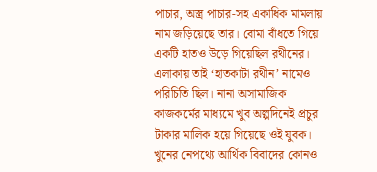পাচার, অস্ত্র পাচার-সহ একাধিক মামলায় নাম জড়িয়েছে তার। বোমা বাঁধতে গিয়ে একটি হাতও উড়ে গিয়েছিল রথীনের। এলাকায় তাই ‘হাতকাটা রথীন’ নামেও পরিচিতি ছিল। নানা অসামাজিক কাজকর্মের মাধ্যমে খুব অল্পদিনেই প্রচুর টাকার মালিক হয়ে গিয়েছে ওই যুবক। খুনের নেপথ্যে আর্থিক বিবাদের কোনও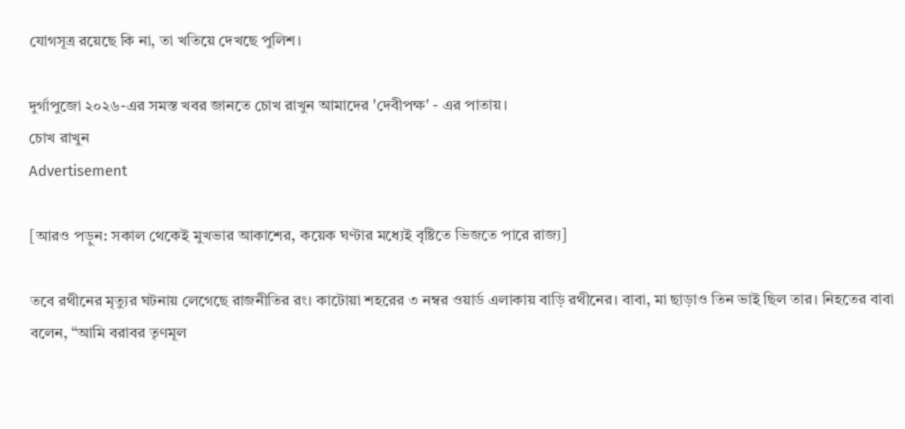যোগসূত্র রয়েছে কি না, তা খতিয়ে দেখছে পুলিশ।

দুর্গাপুজো ২০২৬-এর সমস্ত খবর জানতে চোখ রাখুন আমাদের 'দেবীপক্ষ' - এর পাতায়।
চোখ রাখুন
Advertisement

[আরও পড়ুন: সকাল থেকেই মুখভার আকাশের, কয়েক ঘণ্টার মধ্যেই বৃষ্টিতে ভিজতে পারে রাজ্য]

তবে রথীনের মৃত্যুর ঘটনায় লেগেছে রাজনীতির রং। কাটোয়া শহরের ৩ নম্বর ওয়ার্ড এলাকায় বাড়ি রথীনের। বাবা, মা ছাড়াও তিন ভাই ছিল তার। নিহতের বাবা বলেন, “আমি বরাবর তৃণমূল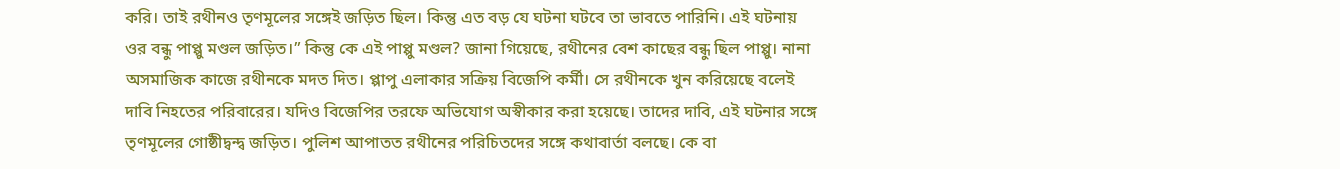করি। তাই রথীনও তৃণমূলের সঙ্গেই জড়িত ছিল। কিন্তু এত বড় যে ঘটনা ঘটবে তা ভাবতে পারিনি। এই ঘটনায় ওর বন্ধু পাপ্পু মণ্ডল জড়িত।” কিন্তু কে এই পাপ্পু মণ্ডল? জানা গিয়েছে, রথীনের বেশ কাছের বন্ধু ছিল পাপ্পু। নানা অসমাজিক কাজে রথীনকে মদত দিত। প্পাপু এলাকার সক্রিয় বিজেপি কর্মী। সে রথীনকে খুন করিয়েছে বলেই দাবি নিহতের পরিবারের। যদিও বিজেপির তরফে অভিযোগ অস্বীকার করা হয়েছে। তাদের দাবি, এই ঘটনার সঙ্গে তৃণমূলের গোষ্ঠীদ্বন্দ্ব জড়িত। পুলিশ আপাতত রথীনের পরিচিতদের সঙ্গে কথাবার্তা বলছে। কে বা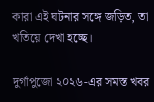কারা এই ঘটনার সঙ্গে জড়িত, তা খতিয়ে দেখা হচ্ছে।

দুর্গাপুজো ২০২৬-এর সমস্ত খবর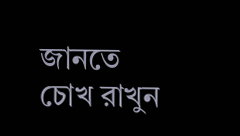জানতে চোখ রাখুন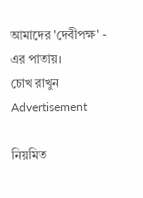আমাদের 'দেবীপক্ষ' - এর পাতায়।
চোখ রাখুন
Advertisement

নিয়মিত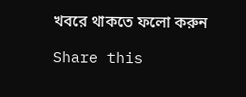খবরে থাকতে ফলো করুন

Share this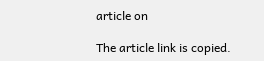article on

The article link is copied.